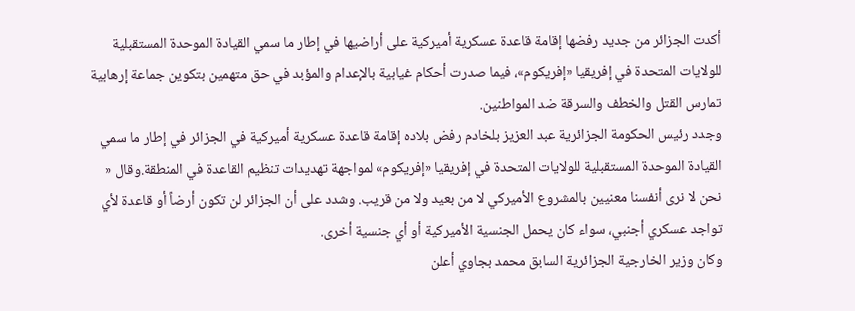أكدت الجزائر من جديد رفضها إقامة قاعدة عسكرية أميركية على أراضيها في إطار ما سمي القيادة الموحدة المستقبلية للولايات المتحدة في إفريقيا «إفريكوم»، فيما صدرت أحكام غيابية بالإعدام والمؤبد في حق متهمين بتكوين جماعة إرهابية تمارس القتل والخطف والسرقة ضد المواطنين.
وجدد رئيس الحكومة الجزائرية عبد العزيز بلخادم رفض بلاده إقامة قاعدة عسكرية أميركية في الجزائر في إطار ما سمي القيادة الموحدة المستقبلية للولايات المتحدة في إفريقيا «إفريكوم» لمواجهة تهديدات تنظيم القاعدة في المنطقة.وقال « نحن لا نرى أنفسنا معنيين بالمشروع الأميركي لا من بعيد ولا من قريب. وشدد على أن الجزائر لن تكون أرضاً أو قاعدة لأي تواجد عسكري أجنبي، سواء كان يحمل الجنسية الأميركية أو أي جنسية أخرى.
وكان وزير الخارجية الجزائرية السابق محمد بجاوي أعلن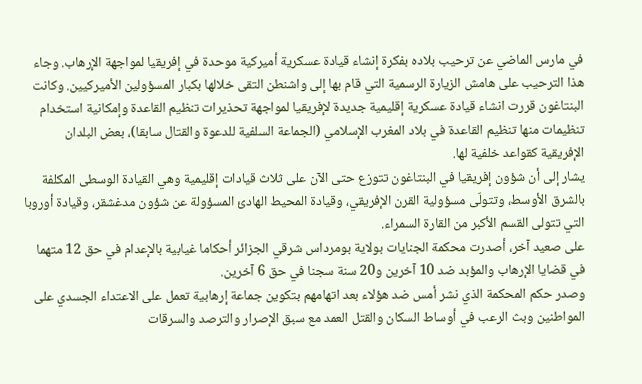في مارس الماضي عن ترحيب بلاده بفكرة إنشاء قيادة عسكرية أميركية موحدة في إفريقيا لمواجهة الإرهاب. وجاء هذا الترحيب على هامش الزيارة الرسمية التي قام بها إلى واشنطن التقى خلالها بكبار المسؤولين الأميركيين. وكانت البنتاغون قررت انشاء قيادة عسكرية إقليمية جديدة لإفريقيا لمواجهة تحذيرات تنظيم القاعدة وإمكانية استخدام تنظيمات منها تنظيم القاعدة في بلاد المغرب الإسلامي (الجماعة السلفية للدعوة والقتال سابقا)، بعض البلدان الإفريقية كقواعد خلفية لها.
يشار إلى أن شؤون إفريقيا في البنتاغون تتوزع حتى الآن على ثلاث قيادات إقليمية وهي القيادة الوسطى المكلفة بالشرق الأوسط، وتتولّى مسؤولية القرن الإفريقي، وقيادة المحيط الهادئ المسؤولة عن شؤون مدغشقر، وقيادة أوروبا التي تتولى القسم الأكبر من القارة السمراء.
على صعيد آخر، أصدرت محكمة الجنايات بولاية بومرداس شرقي الجزائر أحكاما غيابية بالإعدام في حق 12 متهما في قضايا الإرهاب والمؤبد ضد 10 آخرين و20 سنة سجنا في حق 6 آخرين.
وصدر حكم المحكمة الذي نشر أمس ضد هؤلاء بعد اتهامهم بتكوين جماعة إرهابية تعمل على الاعتداء الجسدي على المواطنين وبث الرعب في أوساط السكان والقتل العمد مع سبق الإصرار والترصد والسرقات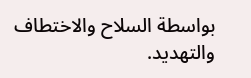بواسطة السلاح والاختطاف والتهديد.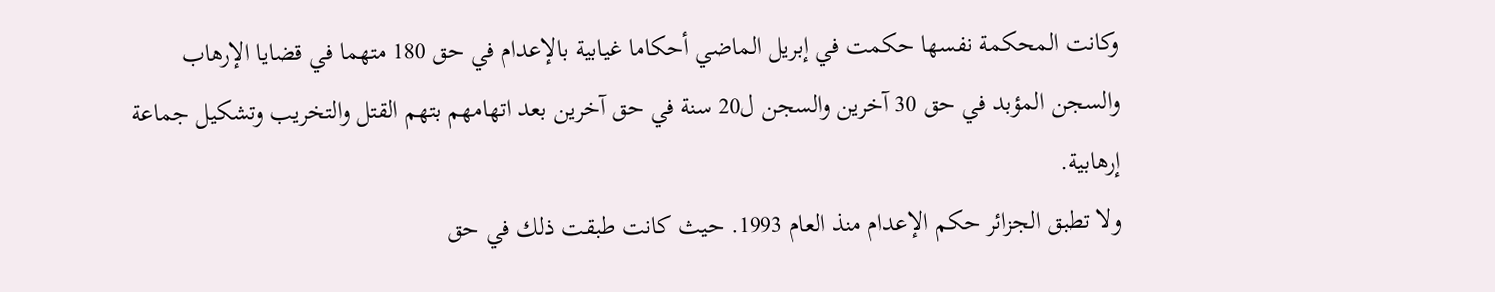وكانت المحكمة نفسها حكمت في إبريل الماضي أحكاما غيابية بالإعدام في حق 180 متهما في قضايا الإرهاب والسجن المؤبد في حق 30 آخرين والسجن ل20 سنة في حق آخرين بعد اتهامهم بتهم القتل والتخريب وتشكيل جماعة إرهابية.
ولا تطبق الجزائر حكم الإعدام منذ العام 1993. حيث كانت طبقت ذلك في حق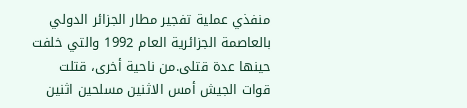منفذي عملية تفجير مطار الجزائر الدولي بالعاصمة الجزائرية العام 1992 والتي خلفت حينها عدة قتلى.من ناحية أخرى، قتلت قوات الجيش أمس الاثنين مسلحين اثنين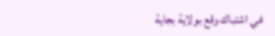في اشتباك وقع بولاية بجاية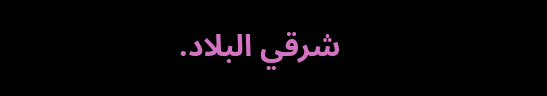شرقي البلاد.